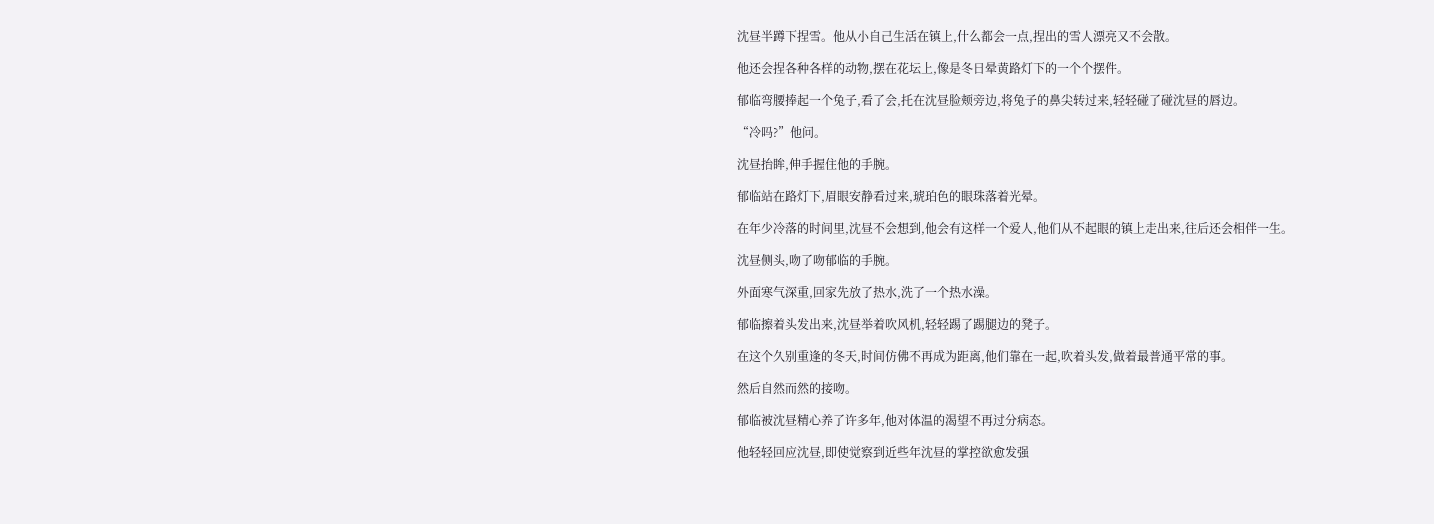沈昼半蹲下捏雪。他从小自己生活在镇上,什么都会一点,捏出的雪人漂亮又不会散。

他还会捏各种各样的动物,摆在花坛上,像是冬日晕黄路灯下的一个个摆件。

郁临弯腰捧起一个兔子,看了会,托在沈昼脸颊旁边,将兔子的鼻尖转过来,轻轻碰了碰沈昼的唇边。

“冷吗?”他问。

沈昼抬眸,伸手握住他的手腕。

郁临站在路灯下,眉眼安静看过来,琥珀色的眼珠落着光晕。

在年少冷落的时间里,沈昼不会想到,他会有这样一个爱人,他们从不起眼的镇上走出来,往后还会相伴一生。

沈昼侧头,吻了吻郁临的手腕。

外面寒气深重,回家先放了热水,洗了一个热水澡。

郁临擦着头发出来,沈昼举着吹风机,轻轻踢了踢腿边的凳子。

在这个久别重逢的冬天,时间仿佛不再成为距离,他们靠在一起,吹着头发,做着最普通平常的事。

然后自然而然的接吻。

郁临被沈昼精心养了许多年,他对体温的渴望不再过分病态。

他轻轻回应沈昼,即使觉察到近些年沈昼的掌控欲愈发强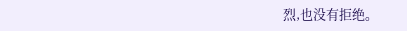烈,也没有拒绝。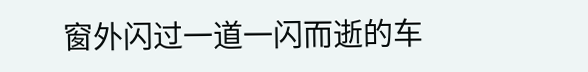窗外闪过一道一闪而逝的车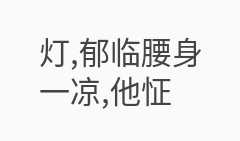灯,郁临腰身一凉,他怔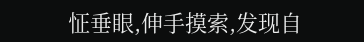怔垂眼,伸手摸索,发现自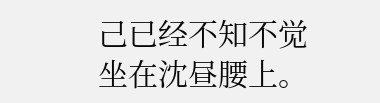己已经不知不觉坐在沈昼腰上。